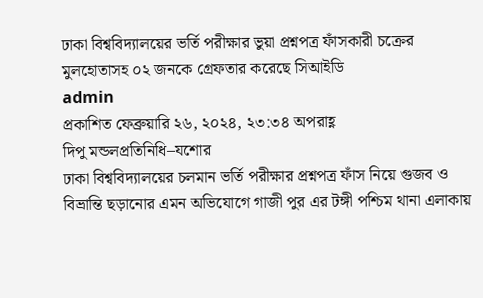ঢাকা বিশ্ববিদ্যালয়ের ভর্তি পরীক্ষার ভুয়া প্রশ্নপত্র ফাঁসকারী চক্রের মুলহোতাসহ ০২ জনকে গ্রেফতার করেছে সিআইডি
admin
প্রকাশিত ফেব্রুয়ারি ২৬, ২০২৪, ২৩:৩৪ অপরাহ্ণ
দিপু মন্ডলপ্রতিনিধি–যশোর
ঢাকা বিশ্ববিদ্যালয়ের চলমান ভর্তি পরীক্ষার প্রশ্নপত্র ফাঁস নিয়ে গুজব ও বিভ্রান্তি ছড়ানোর এমন অভিযোগে গাজী পুর এর টঙ্গী পশ্চিম থানা এলাকায়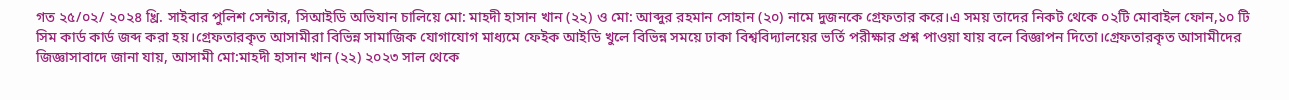গত ২৫/০২/ ২০২৪ খ্রি. সাইবার পুলিশ সেন্টার, সিআইডি অভিযান চালিয়ে মো: মাহদী হাসান খান (২২) ও মো: আব্দুর রহমান সোহান (২০) নামে দুজনকে গ্রেফতার করে।এ সময় তাদের নিকট থেকে ০২টি মোবাইল ফোন,১০ টি সিম কার্ড কার্ড জব্দ করা হয়।গ্রেফতারকৃত আসামীরা বিভিন্ন সামাজিক যোগাযোগ মাধ্যমে ফেইক আইডি খুলে বিভিন্ন সময়ে ঢাকা বিশ্ববিদ্যালয়ের ভর্তি পরীক্ষার প্রশ্ন পাওয়া যায় বলে বিজ্ঞাপন দিতো।গ্রেফতারকৃত আসামীদের জিজ্ঞাসাবাদে জানা যায়, আসামী মো:মাহদী হাসান খান (২২) ২০২৩ সাল থেকে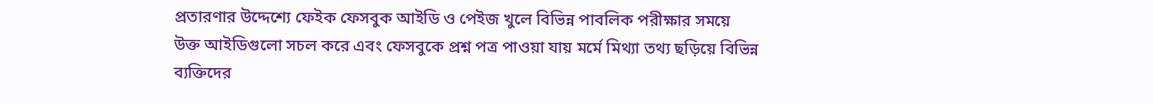প্রতারণার উদ্দেশ্যে ফেইক ফেসবুক আইডি ও পেইজ খুলে বিভিন্ন পাবলিক পরীক্ষার সময়ে উক্ত আইডিগুলো সচল করে এবং ফেসবুকে প্রশ্ন পত্র পাওয়া যায় মর্মে মিথ্যা তথ্য ছড়িয়ে বিভিন্ন ব্যক্তিদের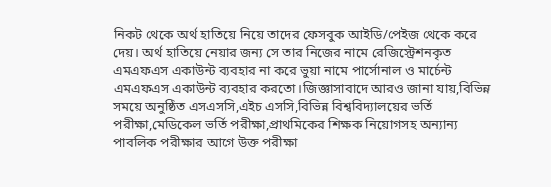নিকট থেকে অর্থ হাতিয়ে নিয়ে তাদের ফেসবুক আইডি/পেইজ থেকে করে দেয়। অর্থ হাতিয়ে নেয়ার জন্য সে তার নিজের নামে রেজিস্ট্রেশনকৃত এমএফএস একাউন্ট ব্যবহার না করে ভুয়া নামে পার্সোনাল ও মার্চেন্ট এমএফএস একাউন্ট ব্যবহার করতো।জিজ্ঞাসাবাদে আরও জানা যায়,বিভিন্ন সময়ে অনুষ্ঠিত এসএসসি,এইচ এসসি,বিভিন্ন বিশ্ববিদ্যালয়ের ভর্তি পরীক্ষা,মেডিকেল ভর্তি পরীক্ষা,প্রাথমিকের শিক্ষক নিয়োগসহ অন্যান্য পাবলিক পরীক্ষার আগে উক্ত পরীক্ষা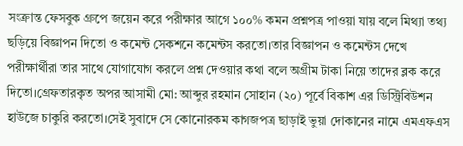সংক্রান্ত ফেসবুক গ্রুপে জয়েন করে পরীক্ষার আগে ১০০% কমন প্রশ্নপত্র পাওয়া যায় বলে মিথ্যা তথ্য ছড়িয়ে বিজ্ঞাপন দিতো ও কমেন্ট সেকশনে কমেন্টস করতো।তার বিজ্ঞাপন ও কমেন্টস দেখে পরীক্ষার্থীরা তার সাথে যোগাযোগ করলে প্রশ্ন দেওয়ার কথা বলে অগ্রীম টাকা নিয়ে তাদের ব্লক করে দিতো।গ্রেফতারকৃত অপর আসামী মো: আব্দুর রহমান সোহান (২০) পূর্বে বিকাশ এর ডিস্ট্রিবিউশন হাউজে চাকুরি করতো।সেই সুবাদে সে কোনোরকম কাগজপত্র ছাড়াই ভুয়া দোকানের নামে এমএফএস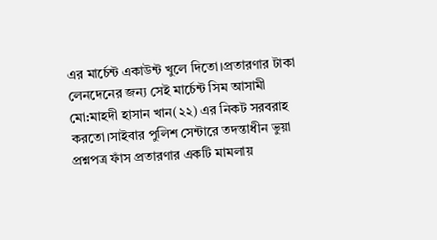এর মার্চেন্ট একাউন্ট খুলে দিতো।প্রতারণার টাকা লেনদেনের জন্য সেই মার্চেন্ট সিম আসামী মো:মাহদী হাসান খান(২২) এর নিকট সরবরাহ করতো।সাইবার পুলিশ সেন্টারে তদন্তাধীন ভুয়া প্রশ্নপত্র ফাঁস প্রতারণার একটি মামলায়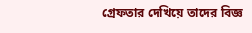গ্রেফতার দেখিয়ে তাদের বিজ্ঞ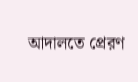আদালতে প্রেরণ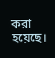করা হয়েছে।